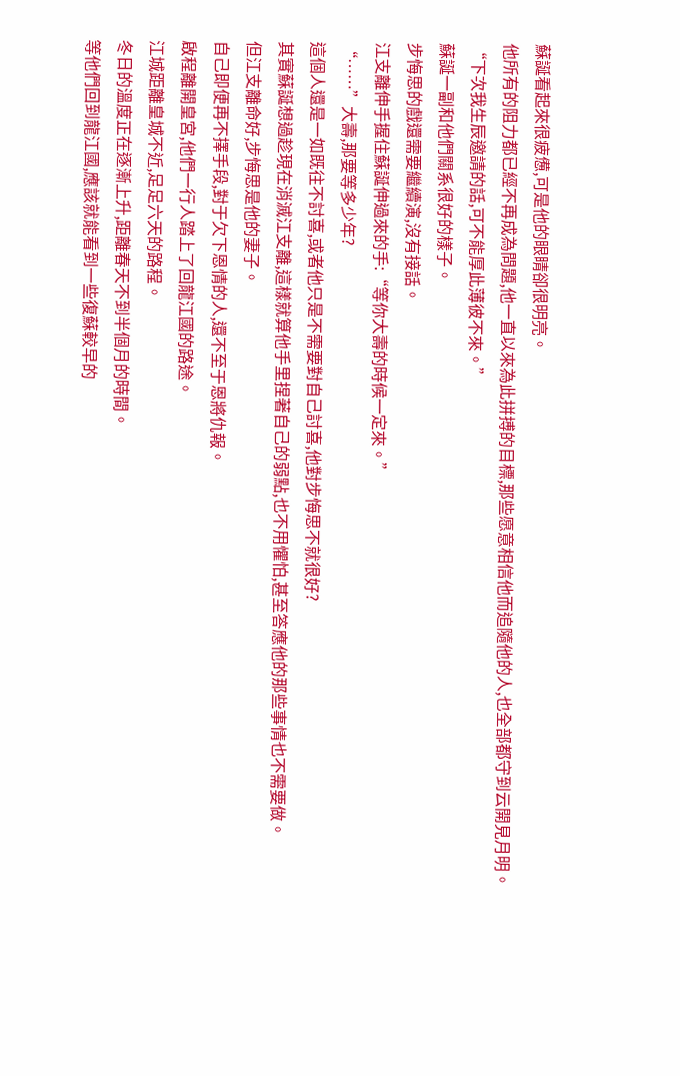蘇誕看起來很疲憊,可是他的眼睛卻很明亮。
他所有的阻力都已經不再成為問題,他一直以來為此拼搏的目標,那些愿意相信他而追隨他的人,也全部都守到云開見月明。
“下次我生辰邀請的話,可不能厚此薄彼不來。”
蘇誕一副和他們關系很好的樣子。
步悔思的戲還需要繼續演,沒有接話。
江支離伸手握住蘇誕伸過來的手:“等你大壽的時候一定來。”
“……”大壽,那要等多少年?
這個人還是一如既往不討喜,或者他只是不需要對自己討喜,他對步悔思不就很好?
其實蘇誕想過趁現在消滅江支離,這樣就算他手里捏著自己的弱點,也不用懼怕,甚至答應他的那些事情也不需要做。
但江支離命好,步悔思是他的妻子。
自己即便再不擇手段,對于欠下恩情的人,還不至于恩將仇報。
啟程離開皇宮,他們一行人踏上了回龍江國的路途。
江城距離皇城不近,足足六天的路程。
冬日的溫度正在逐漸上升,距離春天不到半個月的時間。
等他們回到龍江國,應該就能看到一些復蘇較早的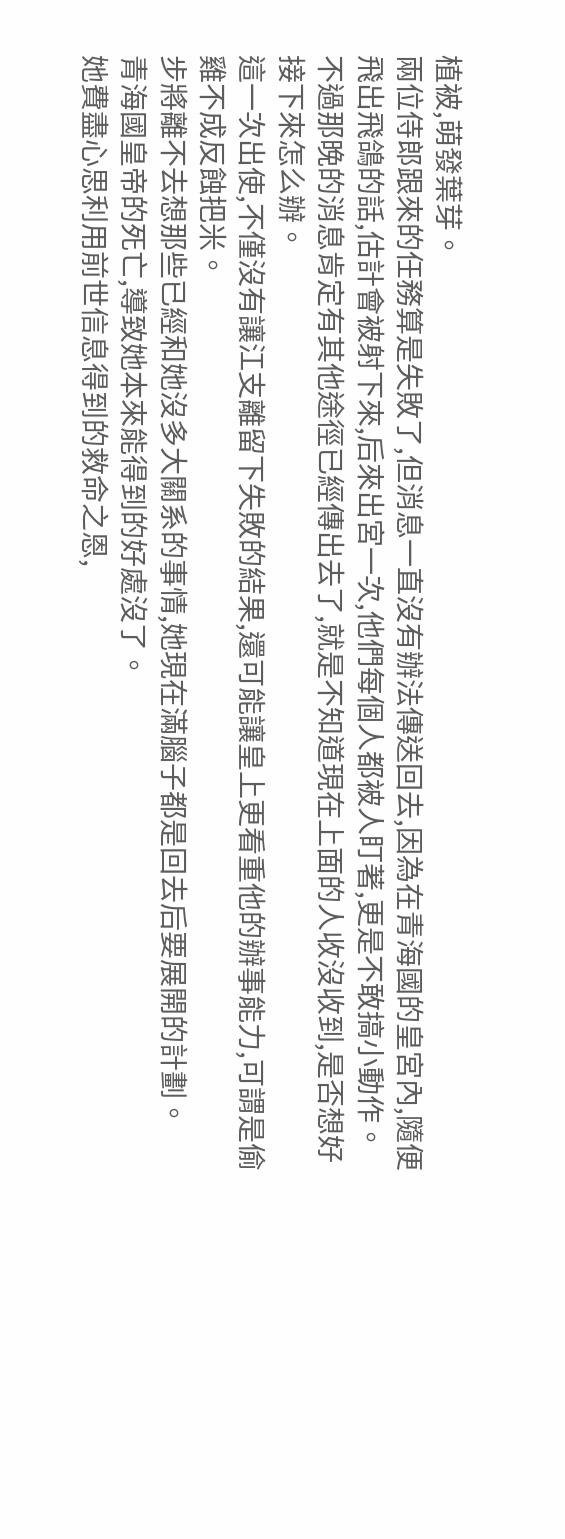植被,萌發葉芽。
兩位侍郎跟來的任務算是失敗了,但消息一直沒有辦法傳送回去,因為在青海國的皇宮內,隨便飛出飛鴿的話,估計會被射下來,后來出宮一次,他們每個人都被人盯著,更是不敢搞小動作。
不過那晚的消息肯定有其他途徑已經傳出去了,就是不知道現在上面的人收沒收到,是否想好接下來怎么辦。
這一次出使,不僅沒有讓江支離留下失敗的結果,還可能讓皇上更看重他的辦事能力,可謂是偷雞不成反蝕把米。
步將離不去想那些已經和她沒多大關系的事情,她現在滿腦子都是回去后要展開的計劃。
青海國皇帝的死亡,導致她本來能得到的好處沒了。
她費盡心思利用前世信息得到的救命之恩,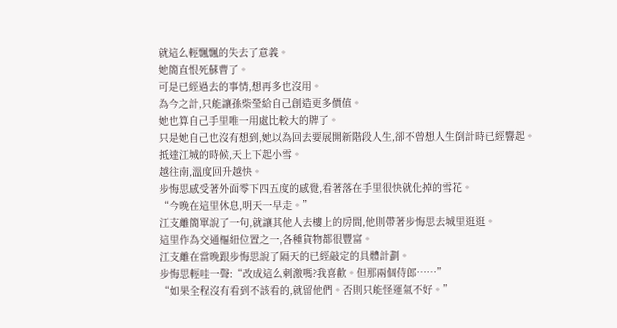就這么輕飄飄的失去了意義。
她簡直恨死蘇曹了。
可是已經過去的事情,想再多也沒用。
為今之計,只能讓孫柴瑩給自己創造更多價值。
她也算自己手里唯一用處比較大的牌了。
只是她自己也沒有想到,她以為回去要展開新階段人生,卻不曾想人生倒計時已經響起。
抵達江城的時候,天上下起小雪。
越往南,溫度回升越快。
步悔思感受著外面零下四五度的感覺,看著落在手里很快就化掉的雪花。
“今晚在這里休息,明天一早走。”
江支離簡單說了一句,就讓其他人去樓上的房間,他則帶著步悔思去城里逛逛。
這里作為交通樞紐位置之一,各種貨物都很豐富。
江支離在當晚跟步悔思說了隔天的已經敲定的具體計劃。
步悔思輕哇一聲:“改成這么刺激嗎?我喜歡。但那兩個侍郎……”
“如果全程沒有看到不該看的,就留他們。否則只能怪運氣不好。”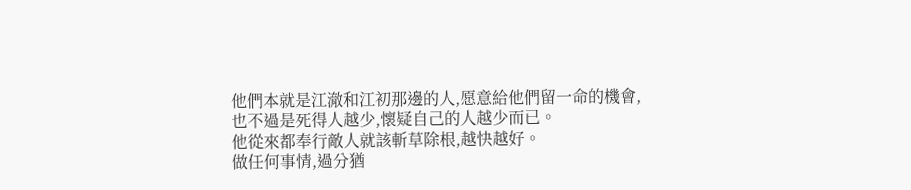他們本就是江澈和江初那邊的人,愿意給他們留一命的機會,也不過是死得人越少,懷疑自己的人越少而已。
他從來都奉行敵人就該斬草除根,越快越好。
做任何事情,過分猶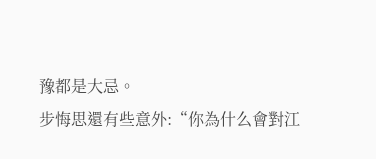豫都是大忌。
步悔思還有些意外:“你為什么會對江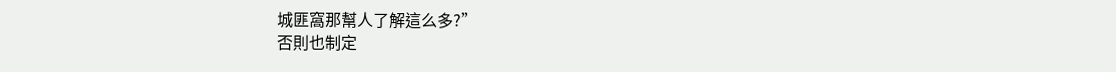城匪窩那幫人了解這么多?”
否則也制定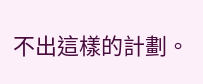不出這樣的計劃。